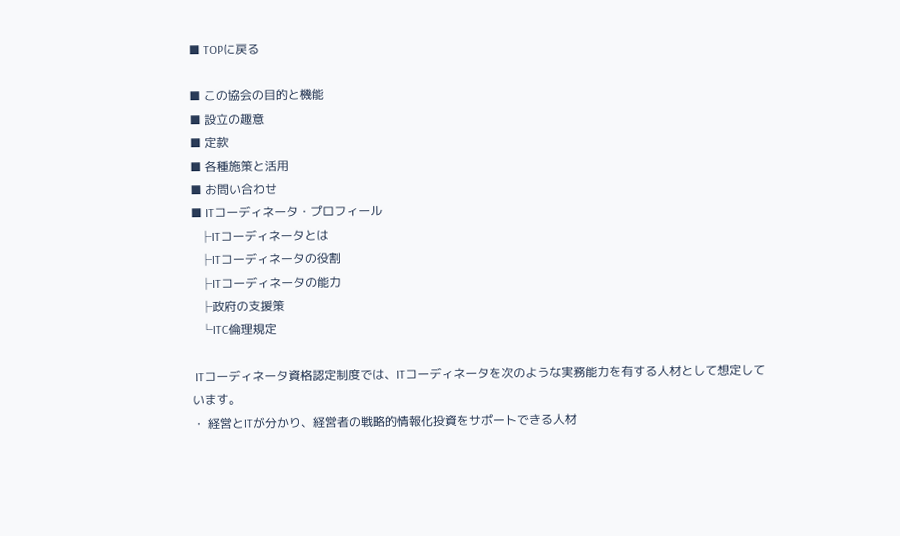■ TOPに戻る

■ この協会の目的と機能
■ 設立の趣意
■ 定款
■ 各種施策と活用
■ お問い合わせ
■ ITコーディネータ・プロフィール
   ├ITコーディネータとは
   ├ITコーディネータの役割
   ├ITコーディネータの能力
   ├政府の支援策
   └ITC倫理規定

 ITコーディネータ資格認定制度では、ITコーディネータを次のような実務能力を有する人材として想定しています。
・ 経営とITが分かり、経営者の戦略的情報化投資をサポートできる人材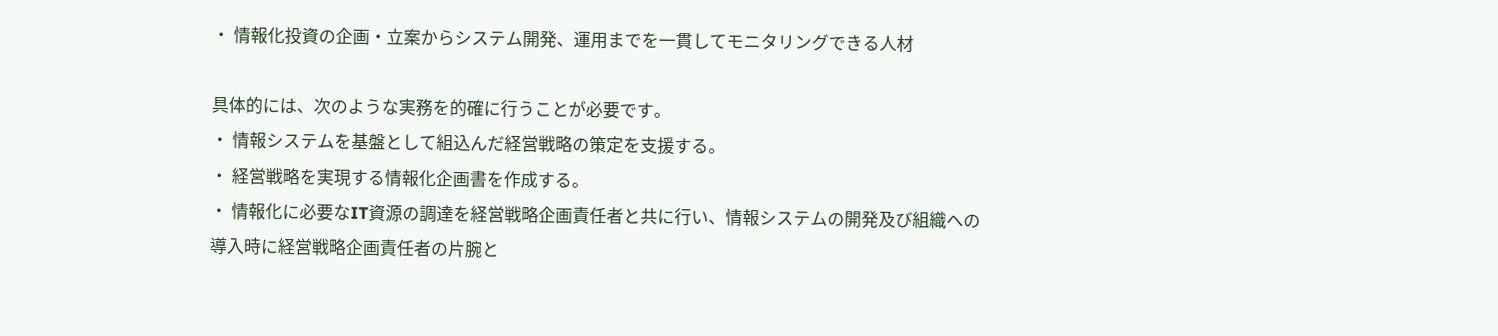・ 情報化投資の企画・立案からシステム開発、運用までを一貫してモニタリングできる人材

具体的には、次のような実務を的確に行うことが必要です。
・ 情報システムを基盤として組込んだ経営戦略の策定を支援する。
・ 経営戦略を実現する情報化企画書を作成する。
・ 情報化に必要なIT資源の調達を経営戦略企画責任者と共に行い、情報システムの開発及び組織への導入時に経営戦略企画責任者の片腕と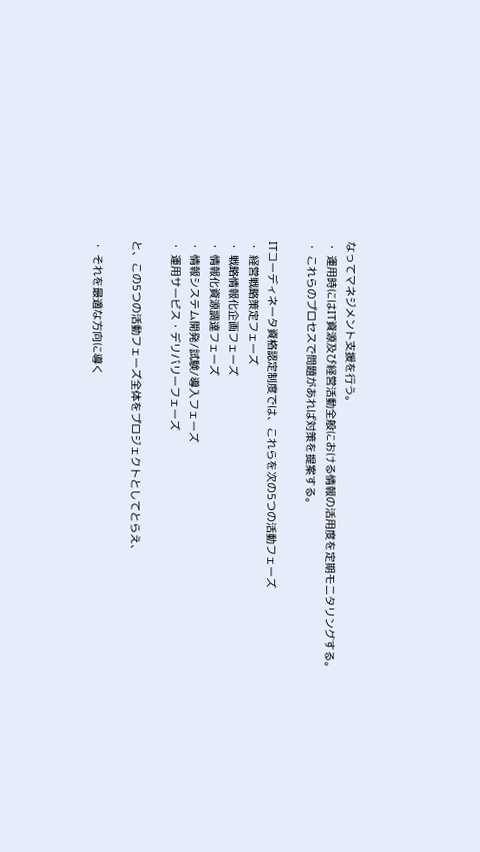なってマネジメント支援を行う。
・ 運用時にはIT資源及び経営活動全般における情報の活用度を定期モニタリングする。
・ これらのプロセスで問題があれば対策を提案する。

ITコーディネータ資格認定制度では、これらを次の5つの活動フェーズ
・ 経営戦略策定フェーズ
・ 戦略情報化企画フェーズ
・ 情報化資源調達フェーズ
・ 情報システム開発/試験/導入フェーズ
・ 運用サービス・デリバリーフェーズ

と、この5つの活動フェーズ全体をプロジェクトとしてとらえ、

・ それを最適な方向に導く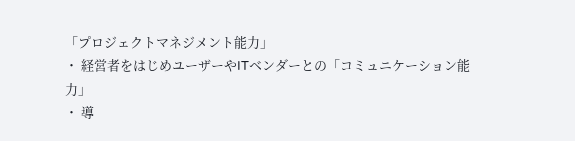「プロジェクトマネジメント能力」
・ 経営者をはじめユーザーやITベンダーとの「コミュニケーション能力」
・ 導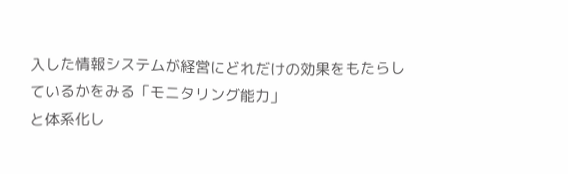入した情報システムが経営にどれだけの効果をもたらしているかをみる「モニタリング能力」
と体系化し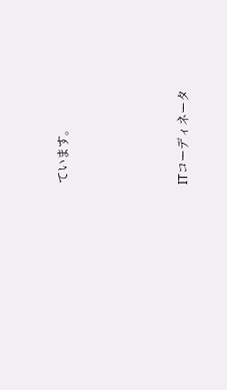ています。





ITコーディネータ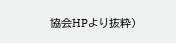協会HPより抜粋)